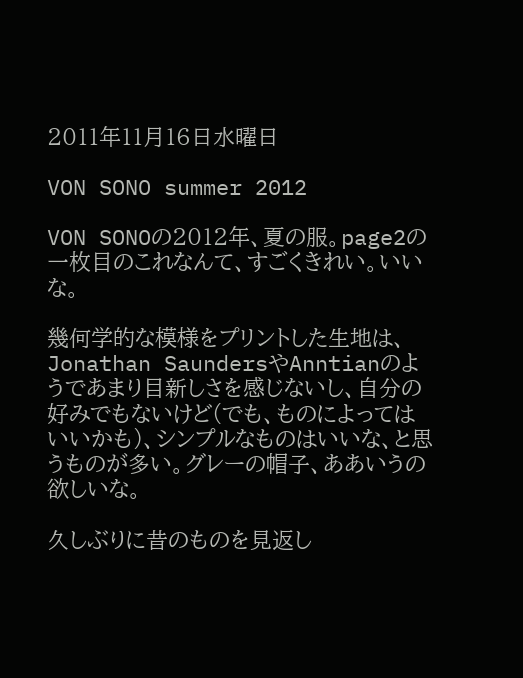2011年11月16日水曜日

VON SONO summer 2012

VON SONOの2012年、夏の服。page2の一枚目のこれなんて、すごくきれい。いいな。

幾何学的な模様をプリントした生地は、Jonathan SaundersやAnntianのようであまり目新しさを感じないし、自分の好みでもないけど(でも、ものによってはいいかも)、シンプルなものはいいな、と思うものが多い。グレーの帽子、ああいうの欲しいな。

久しぶりに昔のものを見返し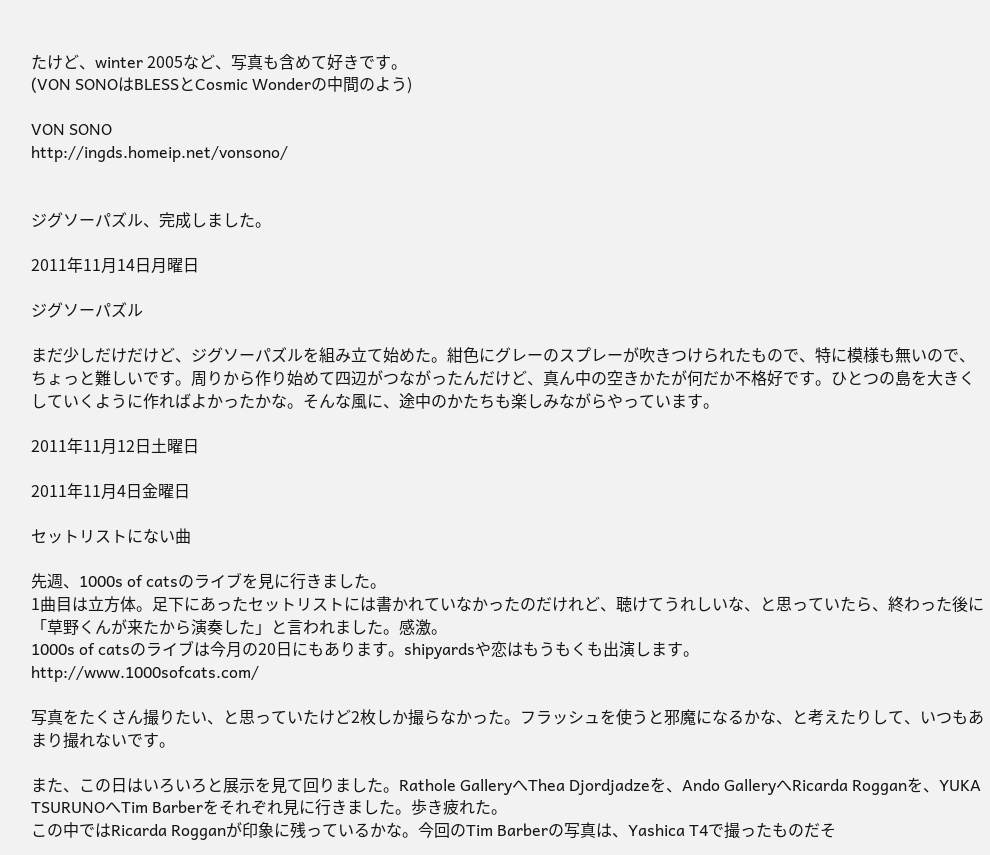たけど、winter 2005など、写真も含めて好きです。
(VON SONOはBLESSとCosmic Wonderの中間のよう)

VON SONO
http://ingds.homeip.net/vonsono/


ジグソーパズル、完成しました。

2011年11月14日月曜日

ジグソーパズル

まだ少しだけだけど、ジグソーパズルを組み立て始めた。紺色にグレーのスプレーが吹きつけられたもので、特に模様も無いので、ちょっと難しいです。周りから作り始めて四辺がつながったんだけど、真ん中の空きかたが何だか不格好です。ひとつの島を大きくしていくように作ればよかったかな。そんな風に、途中のかたちも楽しみながらやっています。

2011年11月12日土曜日

2011年11月4日金曜日

セットリストにない曲

先週、1000s of catsのライブを見に行きました。
1曲目は立方体。足下にあったセットリストには書かれていなかったのだけれど、聴けてうれしいな、と思っていたら、終わった後に「草野くんが来たから演奏した」と言われました。感激。
1000s of catsのライブは今月の20日にもあります。shipyardsや恋はもうもくも出演します。
http://www.1000sofcats.com/

写真をたくさん撮りたい、と思っていたけど2枚しか撮らなかった。フラッシュを使うと邪魔になるかな、と考えたりして、いつもあまり撮れないです。

また、この日はいろいろと展示を見て回りました。Rathole GalleryへThea Djordjadzeを、Ando GalleryへRicarda Rogganを、YUKA TSURUNOへTim Barberをそれぞれ見に行きました。歩き疲れた。
この中ではRicarda Rogganが印象に残っているかな。今回のTim Barberの写真は、Yashica T4で撮ったものだそ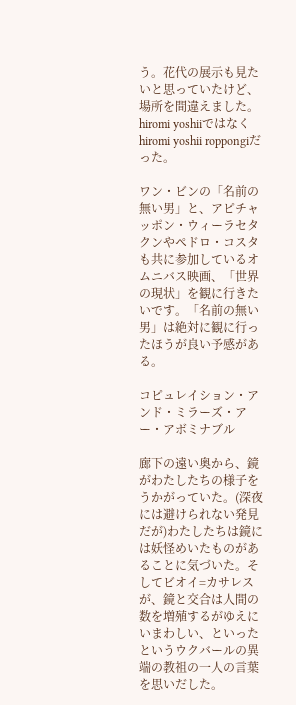う。花代の展示も見たいと思っていたけど、場所を間違えました。hiromi yoshiiではなくhiromi yoshii roppongiだった。

ワン・ビンの「名前の無い男」と、アピチャッポン・ウィーラセタクンやペドロ・コスタも共に参加しているオムニバス映画、「世界の現状」を観に行きたいです。「名前の無い男」は絶対に観に行ったほうが良い予感がある。

コピュレイション・アンド・ミラーズ・アー・アボミナブル

廊下の遠い奥から、鏡がわたしたちの様子をうかがっていた。(深夜には避けられない発見だが)わたしたちは鏡には妖怪めいたものがあることに気づいた。そしてビオイ=カサレスが、鏡と交合は人間の数を増殖するがゆえにいまわしい、といったというウクバールの異端の教祖の一人の言葉を思いだした。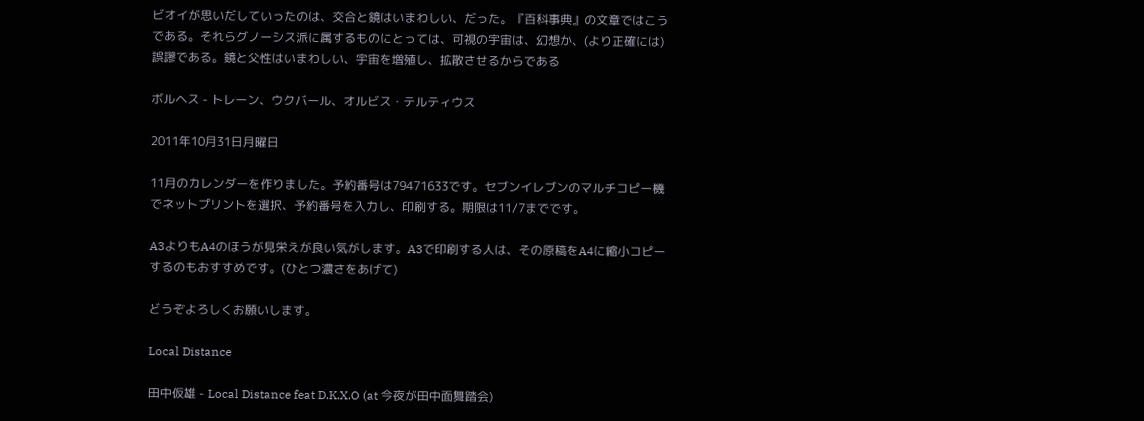ビオイが思いだしていったのは、交合と鏡はいまわしい、だった。『百科事典』の文章ではこうである。それらグノーシス派に属するものにとっては、可視の宇宙は、幻想か、(より正確には)誤謬である。鏡と父性はいまわしい、宇宙を増殖し、拡散させるからである

ボルヘス - トレーン、ウクバール、オルビス・テルティウス

2011年10月31日月曜日

11月のカレンダーを作りました。予約番号は79471633です。セブンイレブンのマルチコピー機でネットプリントを選択、予約番号を入力し、印刷する。期限は11/7までです。

A3よりもA4のほうが見栄えが良い気がします。A3で印刷する人は、その原稿をA4に縮小コピーするのもおすすめです。(ひとつ濃さをあげて)

どうぞよろしくお願いします。

Local Distance

田中仮雄 - Local Distance feat D.K.X.O (at 今夜が田中面舞踏会)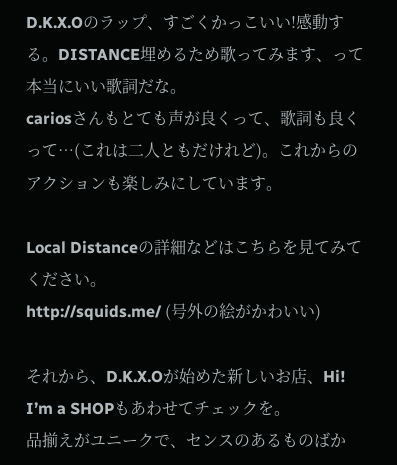D.K.X.Oのラップ、すごくかっこいい!感動する。DISTANCE埋めるため歌ってみます、って本当にいい歌詞だな。
cariosさんもとても声が良くって、歌詞も良くって…(これは二人ともだけれど)。これからのアクションも楽しみにしています。

Local Distanceの詳細などはこちらを見てみてください。
http://squids.me/ (号外の絵がかわいい)

それから、D.K.X.Oが始めた新しいお店、Hi! I’m a SHOPもあわせてチェックを。
品揃えがユニークで、センスのあるものばか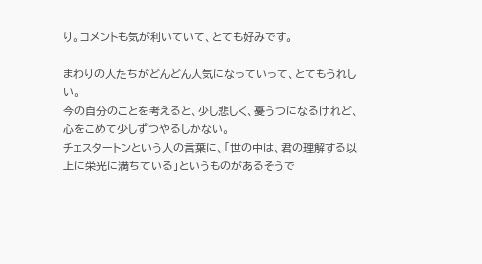り。コメントも気が利いていて、とても好みです。

まわりの人たちがどんどん人気になっていって、とてもうれしい。
今の自分のことを考えると、少し悲しく、憂うつになるけれど、心をこめて少しずつやるしかない。
チェスタートンという人の言葉に、「世の中は、君の理解する以上に栄光に満ちている」というものがあるそうで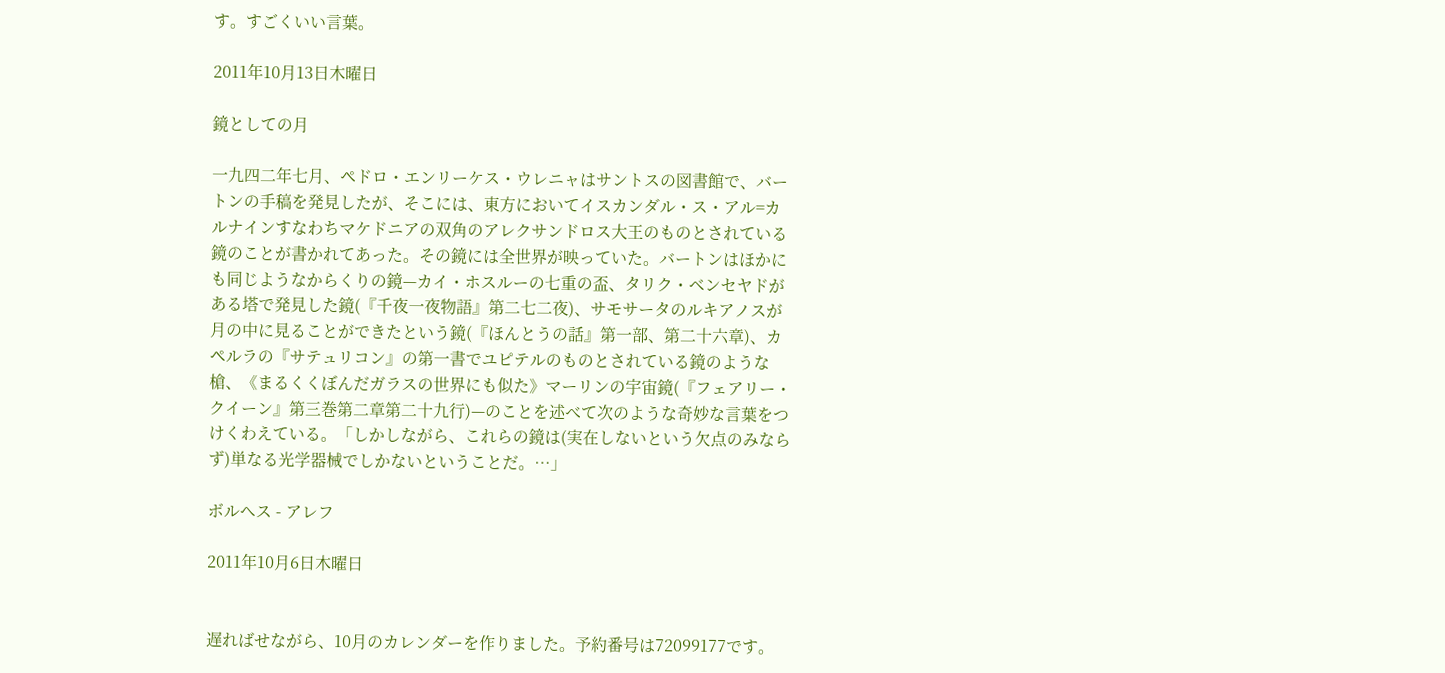す。すごくいい言葉。

2011年10月13日木曜日

鏡としての月

一九四二年七月、ペドロ・エンリーケス・ウレニャはサントスの図書館で、バートンの手稿を発見したが、そこには、東方においてイスカンダル・ス・アル=カルナインすなわちマケドニアの双角のアレクサンドロス大王のものとされている鏡のことが書かれてあった。その鏡には全世界が映っていた。バートンはほかにも同じようなからくりの鏡—カイ・ホスルーの七重の盃、タリク・ベンセヤドがある塔で発見した鏡(『千夜一夜物語』第二七二夜)、サモサータのルキアノスが月の中に見ることができたという鏡(『ほんとうの話』第一部、第二十六章)、カペルラの『サテュリコン』の第一書でユピテルのものとされている鏡のような槍、《まるくくぼんだガラスの世界にも似た》マーリンの宇宙鏡(『フェアリー・クイーン』第三巻第二章第二十九行)—のことを述べて次のような奇妙な言葉をつけくわえている。「しかしながら、これらの鏡は(実在しないという欠点のみならず)単なる光学器械でしかないということだ。…」

ボルヘス - アレフ

2011年10月6日木曜日


遅ればせながら、10月のカレンダーを作りました。予約番号は72099177です。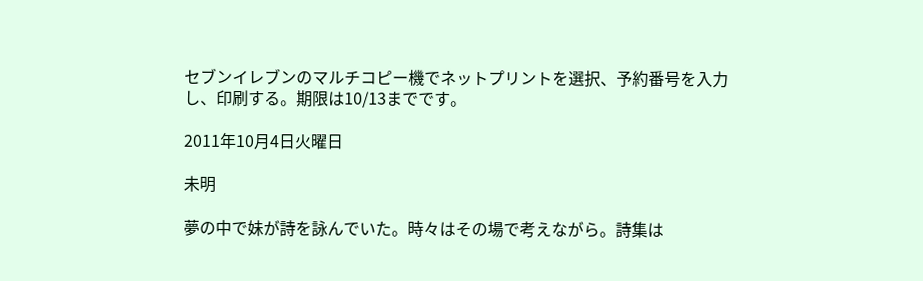セブンイレブンのマルチコピー機でネットプリントを選択、予約番号を入力し、印刷する。期限は10/13までです。

2011年10月4日火曜日

未明

夢の中で妹が詩を詠んでいた。時々はその場で考えながら。詩集は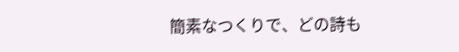簡素なつくりで、どの詩も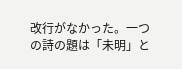改行がなかった。一つの詩の題は「未明」と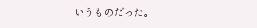いうものだった。